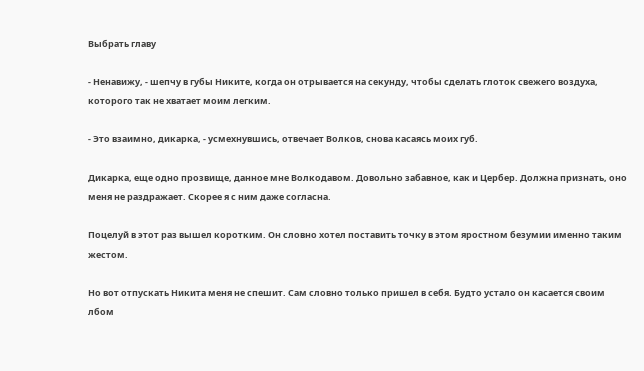Выбрать главу

- Ненавижу, - шепчу в губы Никите, когда он отрывается на секунду, чтобы сделать глоток свежего воздуха, которого так не хватает моим легким.

- Это взаимно, дикарка, - усмехнувшись, отвечает Волков, снова касаясь моих губ.

Дикарка, еще одно прозвище, данное мне Волкодавом. Довольно забавное, как и Цербер. Должна признать, оно меня не раздражает. Скорее я с ним даже согласна.

Поцелуй в этот раз вышел коротким. Он словно хотел поставить точку в этом яростном безумии именно таким жестом.

Но вот отпускать Никита меня не спешит. Сам словно только пришел в себя. Будто устало он касается своим лбом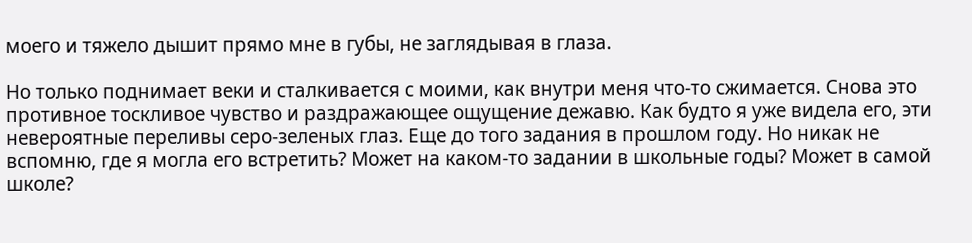моего и тяжело дышит прямо мне в губы, не заглядывая в глаза.

Но только поднимает веки и сталкивается с моими, как внутри меня что-то сжимается. Снова это противное тоскливое чувство и раздражающее ощущение дежавю. Как будто я уже видела его, эти невероятные переливы серо-зеленых глаз. Еще до того задания в прошлом году. Но никак не вспомню, где я могла его встретить? Может на каком-то задании в школьные годы? Может в самой школе?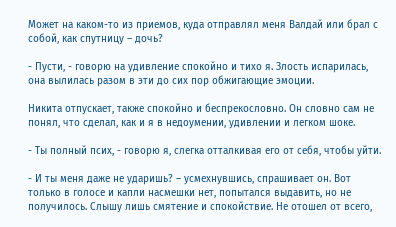Может на каком-то из приемов, куда отправлял меня Валдай или брал с собой, как спутницу – дочь?

- Пусти, - говорю на удивление спокойно и тихо я. Злость испарилась, она вылилась разом в эти до сих пор обжигающие эмоции.

Никита отпускает, также спокойно и беспрекословно. Он словно сам не понял, что сделал, как и я в недоумении, удивлении и легком шоке.

- Ты полный псих, - говорю я, слегка отталкивая его от себя, чтобы уйти.

- И ты меня даже не ударишь? – усмехнувшись, спрашивает он. Вот только в голосе и капли насмешки нет, попытался выдавить, но не получилось. Слышу лишь смятение и спокойствие. Не отошел от всего,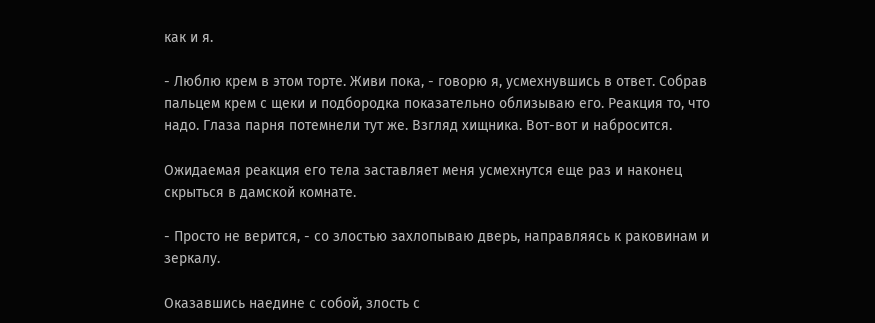как и я.

- Люблю крем в этом торте. Живи пока, - говорю я, усмехнувшись в ответ. Собрав пальцем крем с щеки и подбородка показательно облизываю его. Реакция то, что надо. Глаза парня потемнели тут же. Взгляд хищника. Вот-вот и набросится.

Ожидаемая реакция его тела заставляет меня усмехнутся еще раз и наконец скрыться в дамской комнате.

- Просто не верится, - со злостью захлопываю дверь, направляясь к раковинам и зеркалу.

Оказавшись наедине с собой, злость с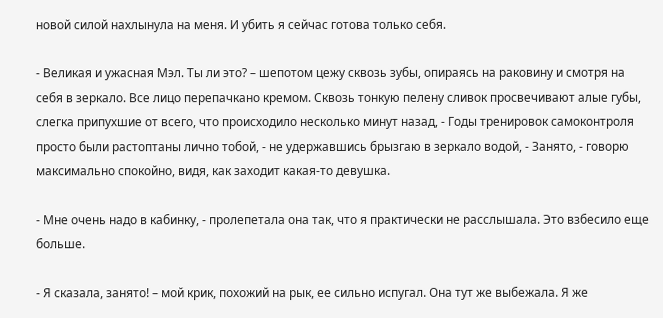новой силой нахлынула на меня. И убить я сейчас готова только себя.

- Великая и ужасная Мэл. Ты ли это? – шепотом цежу сквозь зубы, опираясь на раковину и смотря на себя в зеркало. Все лицо перепачкано кремом. Сквозь тонкую пелену сливок просвечивают алые губы, слегка припухшие от всего, что происходило несколько минут назад, - Годы тренировок самоконтроля просто были растоптаны лично тобой, - не удержавшись брызгаю в зеркало водой, - Занято, - говорю максимально спокойно, видя, как заходит какая-то девушка.

- Мне очень надо в кабинку, - пролепетала она так, что я практически не расслышала. Это взбесило еще больше.

- Я сказала, занято! – мой крик, похожий на рык, ее сильно испугал. Она тут же выбежала. Я же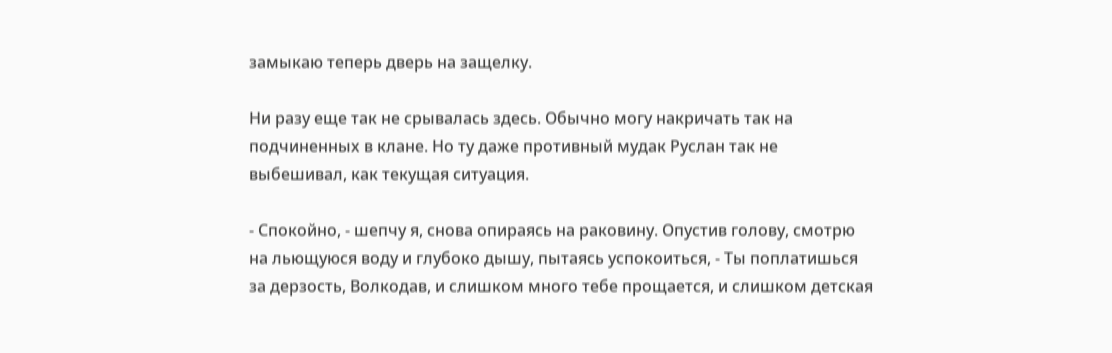замыкаю теперь дверь на защелку.

Ни разу еще так не срывалась здесь. Обычно могу накричать так на подчиненных в клане. Но ту даже противный мудак Руслан так не выбешивал, как текущая ситуация.

- Спокойно, - шепчу я, снова опираясь на раковину. Опустив голову, смотрю на льющуюся воду и глубоко дышу, пытаясь успокоиться, - Ты поплатишься за дерзость, Волкодав, и слишком много тебе прощается, и слишком детская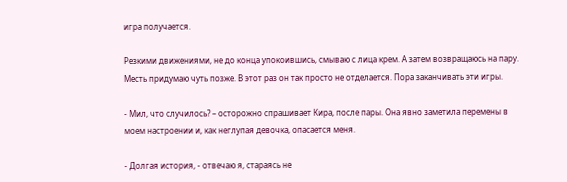игра получается.

Резкими движениями, не до конца упокоившись, смываю с лица крем. А затем возвращаюсь на пару. Месть придумаю чуть позже. В этот раз он так просто не отделается. Пора заканчивать эти игры.

- Мил, что случилось? – осторожно спрашивает Кира, после пары. Она явно заметила перемены в моем настроении и, как неглупая девочка, опасается меня.

- Долгая история, - отвечаю я, стараясь не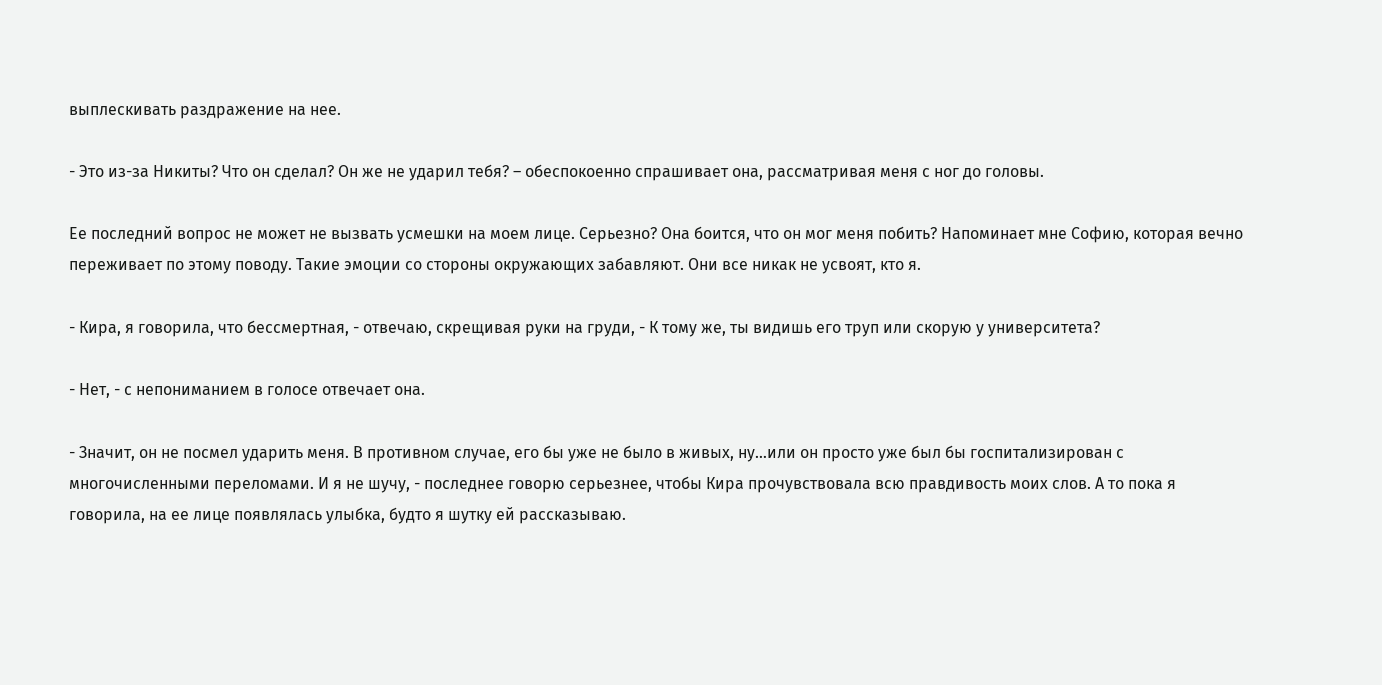выплескивать раздражение на нее.

- Это из-за Никиты? Что он сделал? Он же не ударил тебя? – обеспокоенно спрашивает она, рассматривая меня с ног до головы.

Ее последний вопрос не может не вызвать усмешки на моем лице. Серьезно? Она боится, что он мог меня побить? Напоминает мне Софию, которая вечно переживает по этому поводу. Такие эмоции со стороны окружающих забавляют. Они все никак не усвоят, кто я.

- Кира, я говорила, что бессмертная, - отвечаю, скрещивая руки на груди, - К тому же, ты видишь его труп или скорую у университета?

- Нет, - с непониманием в голосе отвечает она.

- Значит, он не посмел ударить меня. В противном случае, его бы уже не было в живых, ну…или он просто уже был бы госпитализирован с многочисленными переломами. И я не шучу, - последнее говорю серьезнее, чтобы Кира прочувствовала всю правдивость моих слов. А то пока я говорила, на ее лице появлялась улыбка, будто я шутку ей рассказываю.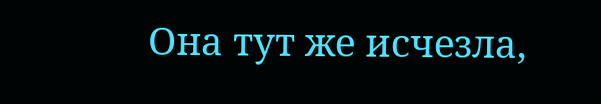Она тут же исчезла,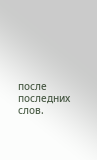после последних слов.